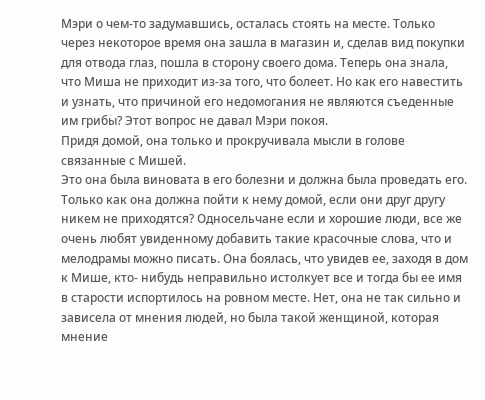Мэри о чем-то задумавшись, осталась стоять на месте. Только через некоторое время она зашла в магазин и, сделав вид покупки для отвода глаз, пошла в сторону своего дома. Теперь она знала, что Миша не приходит из-за того, что болеет. Но как его навестить и узнать, что причиной его недомогания не являются съеденные им грибы? Этот вопрос не давал Мэри покоя.
Придя домой, она только и прокручивала мысли в голове связанные с Мишей.
Это она была виновата в его болезни и должна была проведать его. Только как она должна пойти к нему домой, если они друг другу никем не приходятся? Односельчане если и хорошие люди, все же очень любят увиденному добавить такие красочные слова, что и мелодрамы можно писать. Она боялась, что увидев ее, заходя в дом к Мише, кто- нибудь неправильно истолкует все и тогда бы ее имя в старости испортилось на ровном месте. Нет, она не так сильно и зависела от мнения людей, но была такой женщиной, которая мнение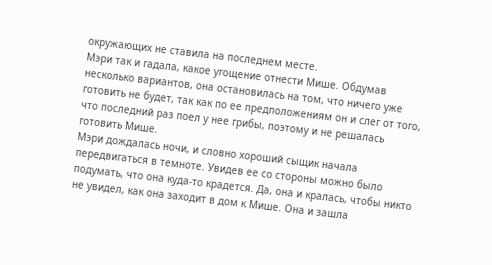окружающих не ставила на последнем месте.
Мэри так и гадала, какое угощение отнести Мише. Обдумав несколько вариантов, она остановилась на том, что ничего уже готовить не будет, так как по ее предположениям он и слег от того, что последний раз поел у нее грибы, поэтому и не решалась готовить Мише.
Мэри дождалась ночи, и словно хороший сыщик начала передвигаться в темноте. Увидев ее со стороны можно было подумать, что она куда-то крадется. Да, она и кралась, чтобы никто не увидел, как она заходит в дом к Мише. Она и зашла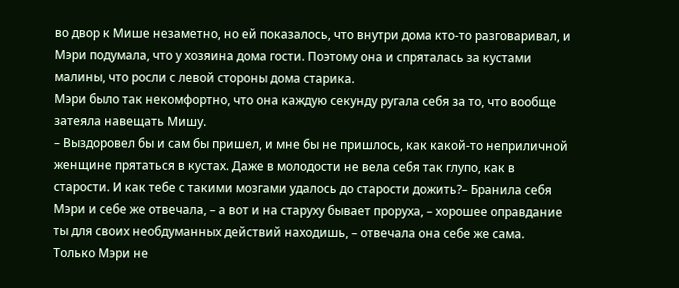во двор к Мише незаметно, но ей показалось, что внутри дома кто-то разговаривал, и Мэри подумала, что у хозяина дома гости. Поэтому она и спряталась за кустами малины, что росли с левой стороны дома старика.
Мэри было так некомфортно, что она каждую секунду ругала себя за то, что вообще затеяла навещать Мишу.
– Выздоровел бы и сам бы пришел, и мне бы не пришлось, как какой-то неприличной женщине прятаться в кустах. Даже в молодости не вела себя так глупо, как в старости. И как тебе с такими мозгами удалось до старости дожить?– Бранила себя Мэри и себе же отвечала, – а вот и на старуху бывает проруха, – хорошее оправдание ты для своих необдуманных действий находишь, – отвечала она себе же сама.
Только Мэри не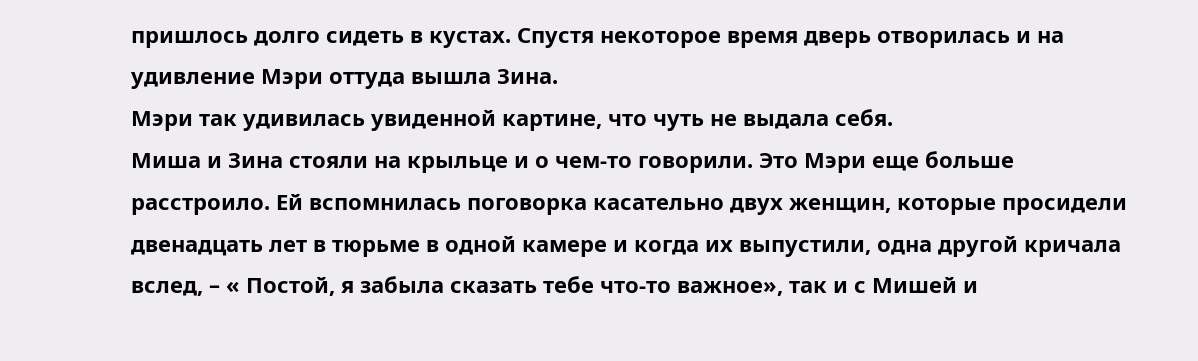пришлось долго сидеть в кустах. Спустя некоторое время дверь отворилась и на удивление Мэри оттуда вышла Зина.
Мэри так удивилась увиденной картине, что чуть не выдала себя.
Миша и Зина стояли на крыльце и о чем-то говорили. Это Мэри еще больше расстроило. Ей вспомнилась поговорка касательно двух женщин, которые просидели двенадцать лет в тюрьме в одной камере и когда их выпустили, одна другой кричала вслед, – « Постой, я забыла сказать тебе что-то важное», так и с Мишей и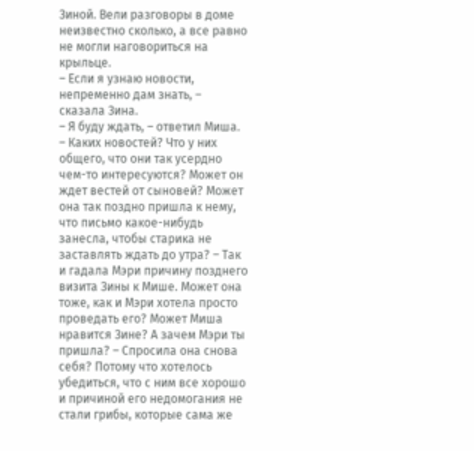Зиной. Вели разговоры в доме неизвестно сколько, а все равно не могли наговориться на крыльце.
– Если я узнаю новости, непременно дам знать, – сказала Зина.
– Я буду ждать, – ответил Миша.
– Каких новостей? Что у них общего, что они так усердно чем-то интересуются? Может он ждет вестей от сыновей? Может она так поздно пришла к нему, что письмо какое-нибудь занесла, чтобы старика не заставлять ждать до утра? – Так и гадала Мэри причину позднего визита Зины к Мише. Может она тоже, как и Мэри хотела просто проведать его? Может Миша нравится Зине? А зачем Мэри ты пришла? – Спросила она снова себя? Потому что хотелось убедиться, что с ним все хорошо и причиной его недомогания не стали грибы, которые сама же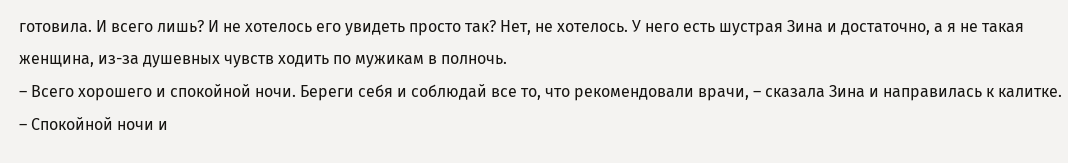готовила. И всего лишь? И не хотелось его увидеть просто так? Нет, не хотелось. У него есть шустрая Зина и достаточно, а я не такая женщина, из-за душевных чувств ходить по мужикам в полночь.
– Всего хорошего и спокойной ночи. Береги себя и соблюдай все то, что рекомендовали врачи, – сказала Зина и направилась к калитке.
– Спокойной ночи и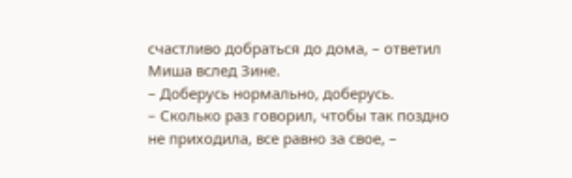счастливо добраться до дома, – ответил Миша вслед Зине.
– Доберусь нормально, доберусь.
– Сколько раз говорил, чтобы так поздно не приходила, все равно за свое, –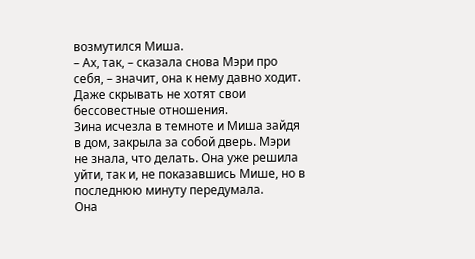возмутился Миша.
– Ах, так, – сказала снова Мэри про себя, – значит, она к нему давно ходит. Даже скрывать не хотят свои бессовестные отношения.
Зина исчезла в темноте и Миша зайдя в дом, закрыла за собой дверь. Мэри не знала, что делать. Она уже решила уйти, так и, не показавшись Мише, но в последнюю минуту передумала.
Она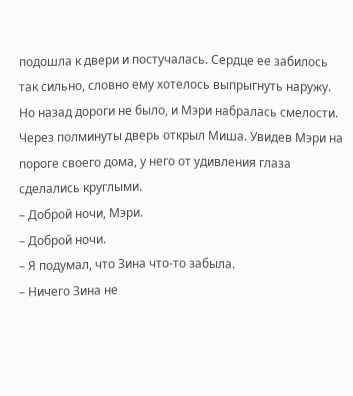подошла к двери и постучалась. Сердце ее забилось так сильно, словно ему хотелось выпрыгнуть наружу. Но назад дороги не было, и Мэри набралась смелости.
Через полминуты дверь открыл Миша. Увидев Мэри на пороге своего дома, у него от удивления глаза сделались круглыми.
– Доброй ночи, Мэри.
– Доброй ночи.
– Я подумал, что Зина что-то забыла.
– Ничего Зина не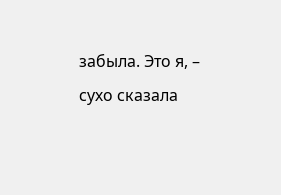забыла. Это я, – сухо сказала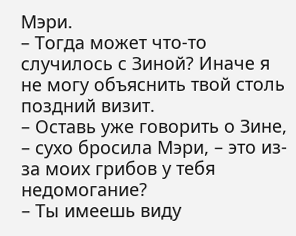Мэри.
– Тогда может что-то случилось с Зиной? Иначе я не могу объяснить твой столь поздний визит.
– Оставь уже говорить о Зине, – сухо бросила Мэри, – это из-за моих грибов у тебя недомогание?
– Ты имеешь виду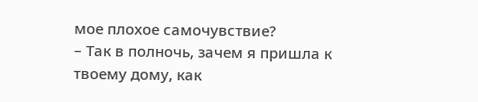мое плохое самочувствие?
– Так в полночь, зачем я пришла к твоему дому, как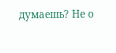думаешь? Не о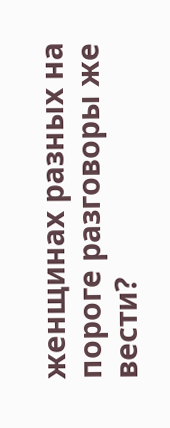женщинах разных на пороге разговоры же вести?